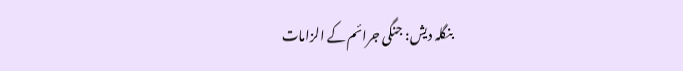بنگلہ دیش: جنگی جرائم کے الزامات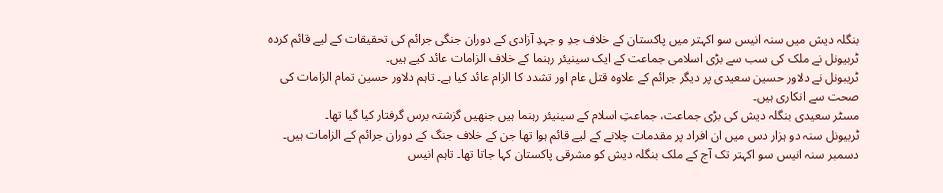بنگلہ دیش میں سنہ انیس سو اکہتر میں پاکستان کے خلاف جدِ و جہدِ آزادی کے دوران جنگی جرائم کی تحقیقات کے لیے قائم کردہ ٹربیونل نے ملک کی سب سے بڑی اسلامی جماعت کے ایک سینیئر رہنما کے خلاف الزامات عائد کیے ہیں۔
ٹریبونل نے دلاور حسین سعیدی پر دیگر جرائم کے علاوہ قتل عام اور تشدد کا الزام عائد کیا ہے۔ تاہم دلاور حسین تمام الزامات کی صحت سے انکاری ہیں۔
مسٹر سعیدی بنگلہ دیش کی بڑی جماعت، جماعتِ اسلام کے سینیئر رہنما ہیں جنھیں گزشتہ برس گرفتار کیا گیا تھا۔
ٹربیونل سنہ دو ہزار دس میں ان افراد پر مقدمات چلانے کے لیے قائم ہوا تھا جن کے خلاف جنگ کے دوران جرائم کے الزامات ہیں۔
دسمبر سنہ انیس سو اکہتر تک آج کے ملک بنگلہ دیش کو مشرقی پاکستان کہا جاتا تھا۔ تاہم انیس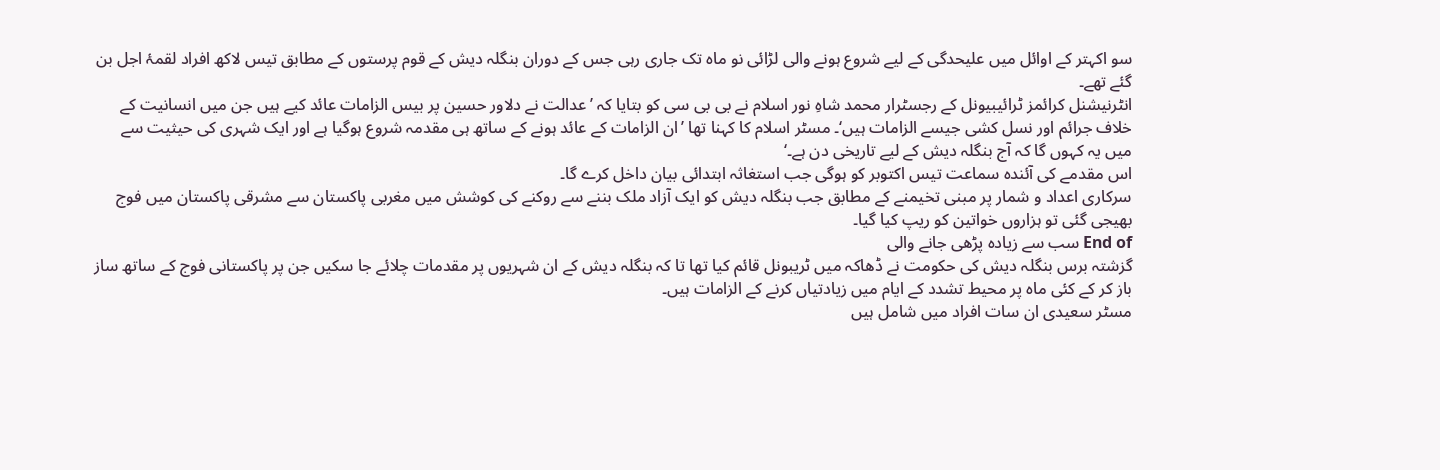سو اکہتر کے اوائل میں علیحدگی کے لیے شروع ہونے والی لڑائی نو ماہ تک جاری رہی جس کے دوران بنگلہ دیش کے قوم پرستوں کے مطابق تیس لاکھ افراد لقمۂ اجل بن گئے تھے۔
انٹرنیشنل کرائمز ٹرائیبیونل کے رجسٹرار محمد شاہِ نور اسلام نے بی بی سی کو بتایا کہ ’عدالت نے دلاور حسین پر بیس الزامات عائد کیے ہیں جن میں انسانیت کے خلاف جرائم اور نسل کشی جیسے الزامات ہیں‘۔ مسٹر اسلام کا کہنا تھا ’ان الزامات کے عائد ہونے کے ساتھ ہی مقدمہ شروع ہوگیا ہے اور ایک شہری کی حیثیت سے میں یہ کہوں گا کہ آج بنگلہ دیش کے لیے تاریخی دن ہے۔‘
اس مقدمے کی آئندہ سماعت تیس اکتوبر کو ہوگی جب استغاثہ ابتدائی بیان داخل کرے گا۔
سرکاری اعداد و شمار پر مبنی تخیمنے کے مطابق جب بنگلہ دیش کو ایک آزاد ملک بننے سے روکنے کی کوشش میں مغربی پاکستان سے مشرقی پاکستان میں فوج بھیجی گئی تو ہزاروں خواتین کو ریپ کیا گیا۔
End of سب سے زیادہ پڑھی جانے والی
گزشتہ برس بنگلہ دیش کی حکومت نے ڈھاکہ میں ٹریبونل قائم کیا تھا تا کہ بنگلہ دیش کے ان شہریوں پر مقدمات چلائے جا سکیں جن پر پاکستانی فوج کے ساتھ ساز باز کر کے کئی ماہ پر محیط تشدد کے ایام میں زیادتیاں کرنے کے الزامات ہیں۔
مسٹر سعیدی ان سات افراد میں شامل ہیں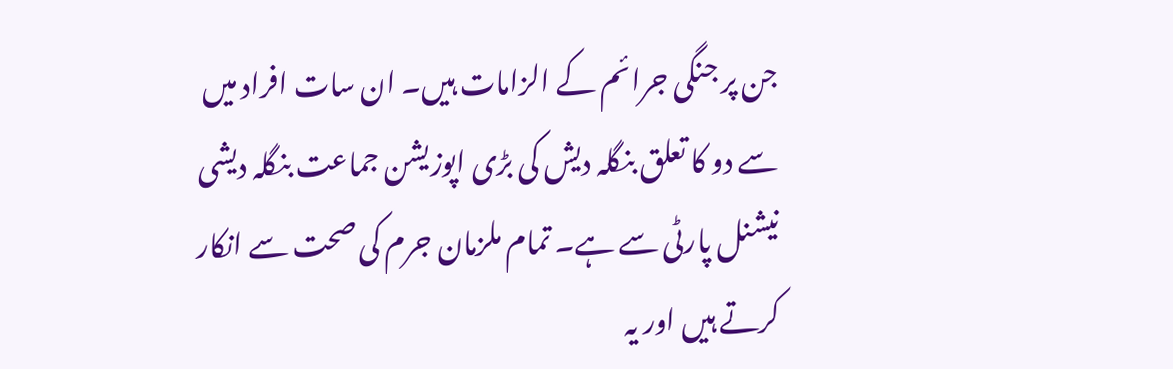جن پر جنگی جرائم کے الزامات ہیں۔ ان سات افراد میں سے دو کا تعلق بنگلہ دیش کی بڑی اپوزیشن جماعت بنگلہ دیشی نیشنل پارٹی سے ہے۔ تمام ملزمان جرم کی صحت سے انکار کرتے ہیں اور یہ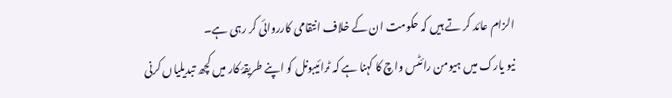الزام عائد کر تے ہیں کہ حکومت ان کے خلاف انتقامی کارروائی کر رہی ہے۔
نیو یارک میں ہیومن رائٹس واچ کا کہنا ہے کہ ٹرائیبونل کو اپنے طریقۂ کار میں کچھ تبدیلیاں کرنی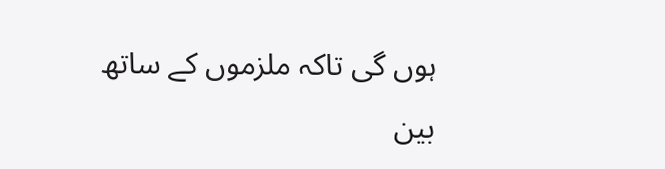ہوں گی تاکہ ملزموں کے ساتھ بین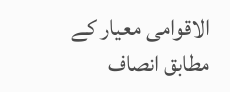الاقوامی معیار کے مطابق انصاف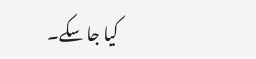کیا جا سکے۔